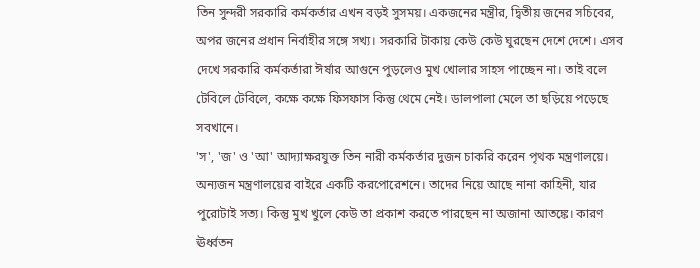তিন সুন্দরী সরকারি কর্মকর্তার এখন বড়ই সুসময়। একজনের মন্ত্রীর, দ্বিতীয় জনের সচিবের, অপর জনের প্রধান নির্বাহীর সঙ্গে সখ্য। সরকারি টাকায় কেউ কেউ ঘুরছেন দেশে দেশে। এসব দেখে সরকারি কর্মকর্তারা ঈর্ষার আগুনে পুড়লেও মুখ খোলার সাহস পাচ্ছেন না। তাই বলে টেবিলে টেবিলে, কক্ষে কক্ষে ফিসফাস কিন্তু থেমে নেই। ডালপালা মেলে তা ছড়িয়ে পড়েছে সবখানে।
'স', 'জ' ও 'আ' আদ্যাক্ষরযুক্ত তিন নারী কর্মকর্তার দুজন চাকরি করেন পৃথক মন্ত্রণালয়ে। অন্যজন মন্ত্রণালয়ের বাইরে একটি করপোরেশনে। তাদের নিয়ে আছে নানা কাহিনী, যার পুরোটাই সত্য। কিন্তু মুখ খুলে কেউ তা প্রকাশ করতে পারছেন না অজানা আতঙ্কে। কারণ ঊর্ধ্বতন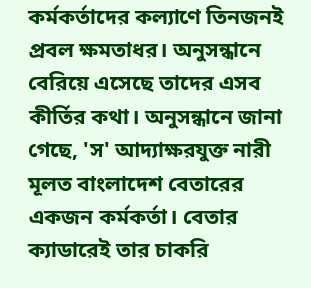কর্মকর্তাদের কল্যাণে তিনজনই প্রবল ক্ষমতাধর। অনুসন্ধানে বেরিয়ে এসেছে তাদের এসব কীর্তির কথা। অনুসন্ধানে জানা গেছে, 'স' আদ্যাক্ষরযুক্ত নারী মূলত বাংলাদেশ বেতারের একজন কর্মকর্তা। বেতার ক্যাডারেই তার চাকরি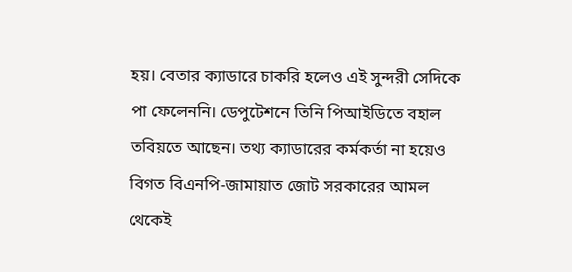হয়। বেতার ক্যাডারে চাকরি হলেও এই সুন্দরী সেদিকে পা ফেলেননি। ডেপুটেশনে তিনি পিআইডিতে বহাল তবিয়তে আছেন। তথ্য ক্যাডারের কর্মকর্তা না হয়েও বিগত বিএনপি-জামায়াত জোট সরকারের আমল থেকেই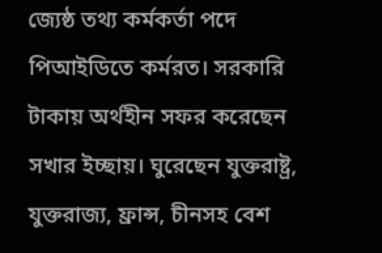জ্যেষ্ঠ তথ্য কর্মকর্তা পদে পিআইডিতে কর্মরত। সরকারি টাকায় অর্থহীন সফর করেছেন সখার ইচ্ছায়। ঘুরেছেন যুক্তরাষ্ট্র, যুক্তরাজ্য, ফ্রান্স, চীনসহ বেশ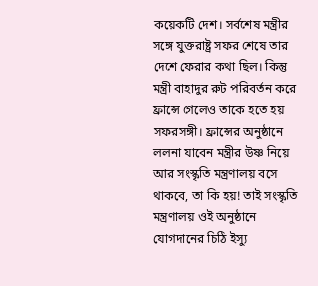কয়েকটি দেশ। সর্বশেষ মন্ত্রীর সঙ্গে যুক্তরাষ্ট্র সফর শেষে তার দেশে ফেরার কথা ছিল। কিন্তু মন্ত্রী বাহাদুর রুট পরিবর্তন করে ফ্রান্সে গেলেও তাকে হতে হয় সফরসঙ্গী। ফ্রান্সের অনুষ্ঠানে ললনা যাবেন মন্ত্রীর উষ্ণ নিয়ে আর সংস্কৃতি মন্ত্রণালয় বসে থাকবে, তা কি হয়! তাই সংস্কৃতি মন্ত্রণালয় ওই অনুষ্ঠানে যোগদানের চিঠি ইস্যু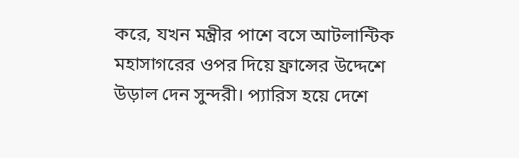করে, যখন মন্ত্রীর পাশে বসে আটলান্টিক মহাসাগরের ওপর দিয়ে ফ্রান্সের উদ্দেশে উড়াল দেন সুন্দরী। প্যারিস হয়ে দেশে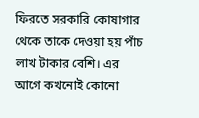ফিরতে সরকারি কোষাগার থেকে তাকে দেওয়া হয় পাঁচ লাখ টাকার বেশি। এর আগে কখনোই কোনো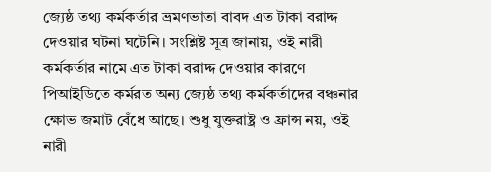জ্যেষ্ঠ তথ্য কর্মকর্তার ভ্রমণভাতা বাবদ এত টাকা বরাদ্দ দেওয়ার ঘটনা ঘটেনি। সংশ্লিষ্ট সূত্র জানায়, ওই নারী কর্মকর্তার নামে এত টাকা বরাদ্দ দেওয়ার কারণে পিআইডিতে কর্মরত অন্য জ্যেষ্ঠ তথ্য কর্মকর্তাদের বঞ্চনার ক্ষোভ জমাট বেঁধে আছে। শুধু যুক্তরাষ্ট্র ও ফ্রান্স নয়, ওই নারী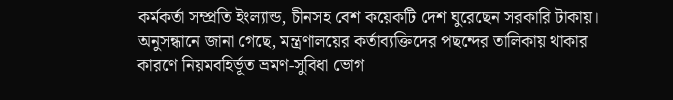কর্মকর্তা সম্প্রতি ইংল্যান্ড, চীনসহ বেশ কয়েকটি দেশ ঘুরেছেন সরকারি টাকায়। অনুসন্ধানে জানা গেছে, মন্ত্রণালয়ের কর্তাব্যক্তিদের পছন্দের তালিকায় থাকার কারণে নিয়মবহির্ভূত ভ্রমণ-সুবিধা ভোগ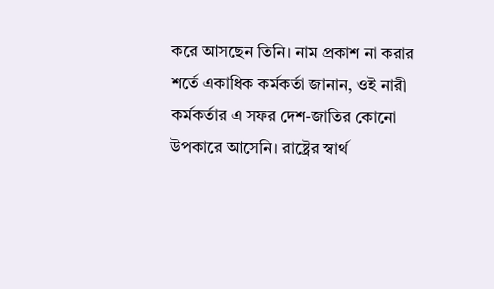করে আসছেন তিনি। নাম প্রকাশ না করার শর্তে একাধিক কর্মকর্তা জানান, ওই নারী কর্মকর্তার এ সফর দেশ-জাতির কোনো উপকারে আসেনি। রাষ্ট্রের স্বার্থ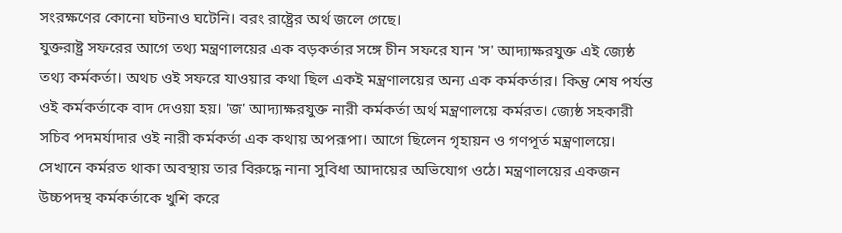সংরক্ষণের কোনো ঘটনাও ঘটেনি। বরং রাষ্ট্রের অর্থ জলে গেছে।
যুক্তরাষ্ট্র সফরের আগে তথ্য মন্ত্রণালয়ের এক বড়কর্তার সঙ্গে চীন সফরে যান 'স' আদ্যাক্ষরযুক্ত এই জ্যেষ্ঠ তথ্য কর্মকর্তা। অথচ ওই সফরে যাওয়ার কথা ছিল একই মন্ত্রণালয়ের অন্য এক কর্মকর্তার। কিন্তু শেষ পর্যন্ত ওই কর্মকর্তাকে বাদ দেওয়া হয়। 'জ' আদ্যাক্ষরযুক্ত নারী কর্মকর্তা অর্থ মন্ত্রণালয়ে কর্মরত। জ্যেষ্ঠ সহকারী সচিব পদমর্যাদার ওই নারী কর্মকর্তা এক কথায় অপরূপা। আগে ছিলেন গৃহায়ন ও গণপূর্ত মন্ত্রণালয়ে। সেখানে কর্মরত থাকা অবস্থায় তার বিরুদ্ধে নানা সুবিধা আদায়ের অভিযোগ ওঠে। মন্ত্রণালয়ের একজন উচ্চপদস্থ কর্মকর্তাকে খুশি করে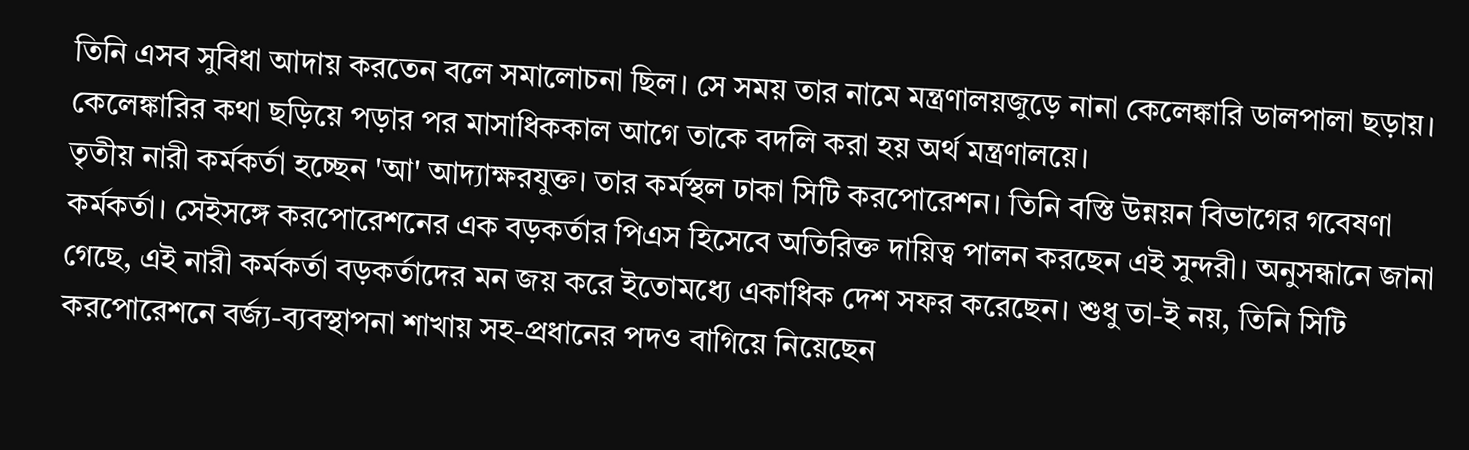তিনি এসব সুবিধা আদায় করতেন বলে সমালোচনা ছিল। সে সময় তার নামে মন্ত্রণালয়জুড়ে নানা কেলেঙ্কারি ডালপালা ছড়ায়। কেলেঙ্কারির কথা ছড়িয়ে পড়ার পর মাসাধিককাল আগে তাকে বদলি করা হয় অর্থ মন্ত্রণালয়ে।
তৃতীয় নারী কর্মকর্তা হচ্ছেন 'আ' আদ্যাক্ষরযুক্ত। তার কর্মস্থল ঢাকা সিটি করপোরেশন। তিনি বস্তি উন্নয়ন বিভাগের গবেষণা কর্মকর্তা। সেইসঙ্গে করপোরেশনের এক বড়কর্তার পিএস হিসেবে অতিরিক্ত দায়িত্ব পালন করছেন এই সুন্দরী। অনুসন্ধানে জানা গেছে, এই নারী কর্মকর্তা বড়কর্তাদের মন জয় করে ইতোমধ্যে একাধিক দেশ সফর করেছেন। শুধু তা-ই নয়, তিনি সিটি করপোরেশনে বর্জ্য-ব্যবস্থাপনা শাখায় সহ-প্রধানের পদও বাগিয়ে নিয়েছেন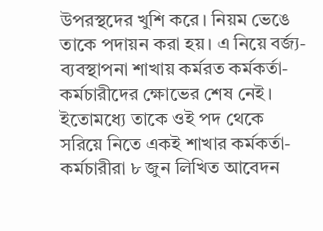উপরস্থদের খুশি করে। নিয়ম ভেঙে তাকে পদায়ন করা হয়। এ নিয়ে বর্জ্য-ব্যবস্থাপনা শাখায় কর্মরত কর্মকর্তা-কর্মচারীদের ক্ষোভের শেষ নেই। ইতোমধ্যে তাকে ওই পদ থেকে সরিয়ে নিতে একই শাখার কর্মকর্তা-কর্মচারীরা ৮ জুন লিখিত আবেদন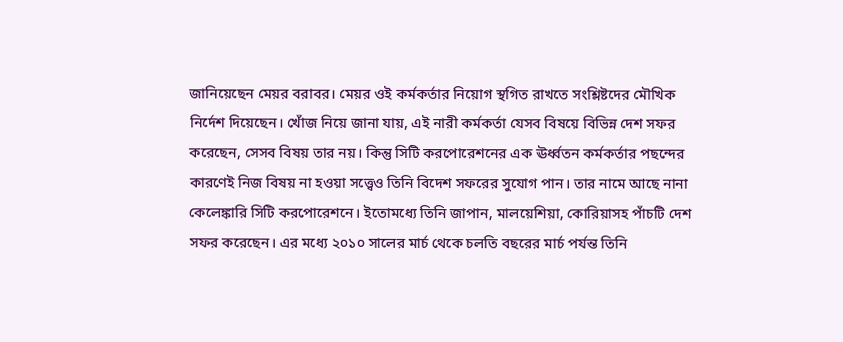জানিয়েছেন মেয়র বরাবর। মেয়র ওই কর্মকর্তার নিয়োগ স্থগিত রাখতে সংশ্লিষ্টদের মৌখিক নির্দেশ দিয়েছেন। খোঁজ নিয়ে জানা যায়, এই নারী কর্মকর্তা যেসব বিষয়ে বিভিন্ন দেশ সফর করেছেন, সেসব বিষয় তার নয়। কিন্তু সিটি করপোরেশনের এক ঊর্ধ্বতন কর্মকর্তার পছন্দের কারণেই নিজ বিষয় না হওয়া সত্ত্বেও তিনি বিদেশ সফরের সুযোগ পান। তার নামে আছে নানা কেলেঙ্কারি সিটি করপোরেশনে। ইতোমধ্যে তিনি জাপান, মালয়েশিয়া, কোরিয়াসহ পাঁচটি দেশ সফর করেছেন। এর মধ্যে ২০১০ সালের মার্চ থেকে চলতি বছরের মার্চ পর্যন্ত তিনি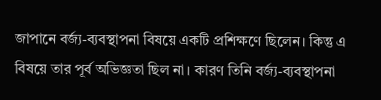জাপানে বর্জ্য-ব্যবস্থাপনা বিষয়ে একটি প্রশিক্ষণে ছিলেন। কিন্তু এ বিষয়ে তার পূর্ব অভিজ্ঞতা ছিল না। কারণ তিনি বর্জ্য-ব্যবস্থাপনা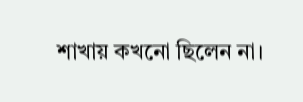শাখায় কখনো ছিলেন না।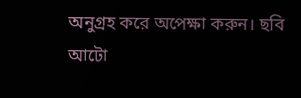অনুগ্রহ করে অপেক্ষা করুন। ছবি আটো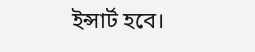ইন্সার্ট হবে।